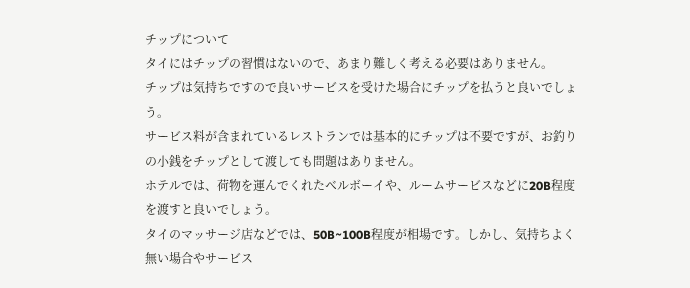チップについて
タイにはチップの習慣はないので、あまり難しく考える必要はありません。
チップは気持ちですので良いサービスを受けた場合にチップを払うと良いでしょう。
サービス料が含まれているレストランでは基本的にチップは不要ですが、お釣りの小銭をチップとして渡しても問題はありません。
ホテルでは、荷物を運んでくれたベルボーイや、ルームサービスなどに20B程度を渡すと良いでしょう。
タイのマッサージ店などでは、50B~100B程度が相場です。しかし、気持ちよく無い場合やサービス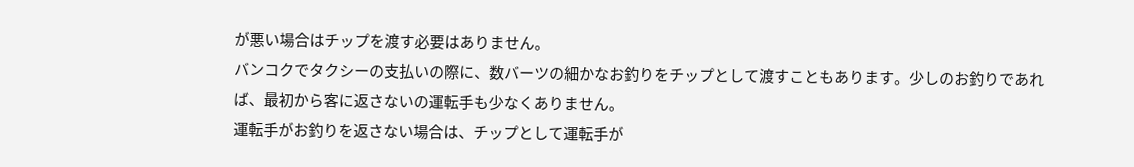が悪い場合はチップを渡す必要はありません。
バンコクでタクシーの支払いの際に、数バーツの細かなお釣りをチップとして渡すこともあります。少しのお釣りであれば、最初から客に返さないの運転手も少なくありません。
運転手がお釣りを返さない場合は、チップとして運転手が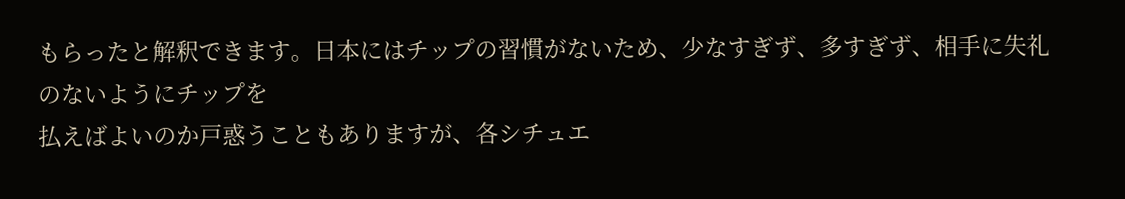もらったと解釈できます。日本にはチップの習慣がないため、少なすぎず、多すぎず、相手に失礼のないようにチップを
払えばよいのか戸惑うこともありますが、各シチュエ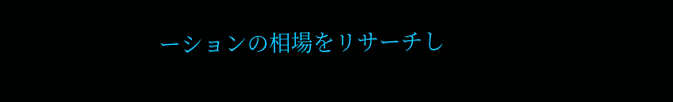ーションの相場をリサーチし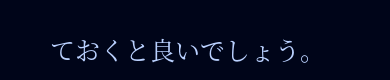ておくと良いでしょう。